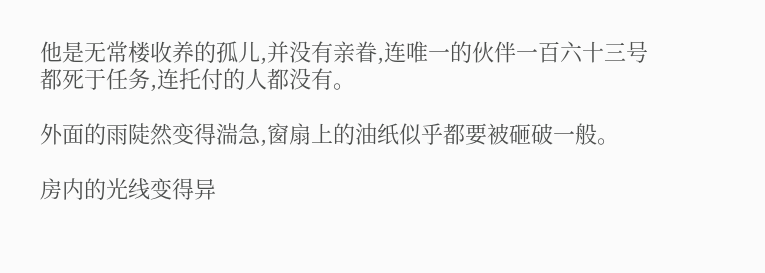他是无常楼收养的孤儿,并没有亲眷,连唯一的伙伴一百六十三号都死于任务,连托付的人都没有。

外面的雨陡然变得湍急,窗扇上的油纸似乎都要被砸破一般。

房内的光线变得异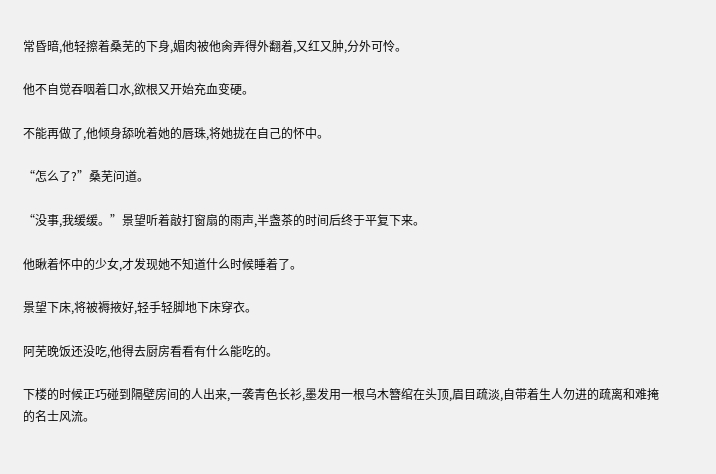常昏暗,他轻擦着桑芜的下身,媚肉被他肏弄得外翻着,又红又肿,分外可怜。

他不自觉吞咽着口水,欲根又开始充血变硬。

不能再做了,他倾身舔吮着她的唇珠,将她拢在自己的怀中。

“怎么了?”桑芜问道。

“没事,我缓缓。”景望听着敲打窗扇的雨声,半盏茶的时间后终于平复下来。

他瞅着怀中的少女,才发现她不知道什么时候睡着了。

景望下床,将被褥掖好,轻手轻脚地下床穿衣。

阿芜晚饭还没吃,他得去厨房看看有什么能吃的。

下楼的时候正巧碰到隔壁房间的人出来,一袭青色长衫,墨发用一根乌木簪绾在头顶,眉目疏淡,自带着生人勿进的疏离和难掩的名士风流。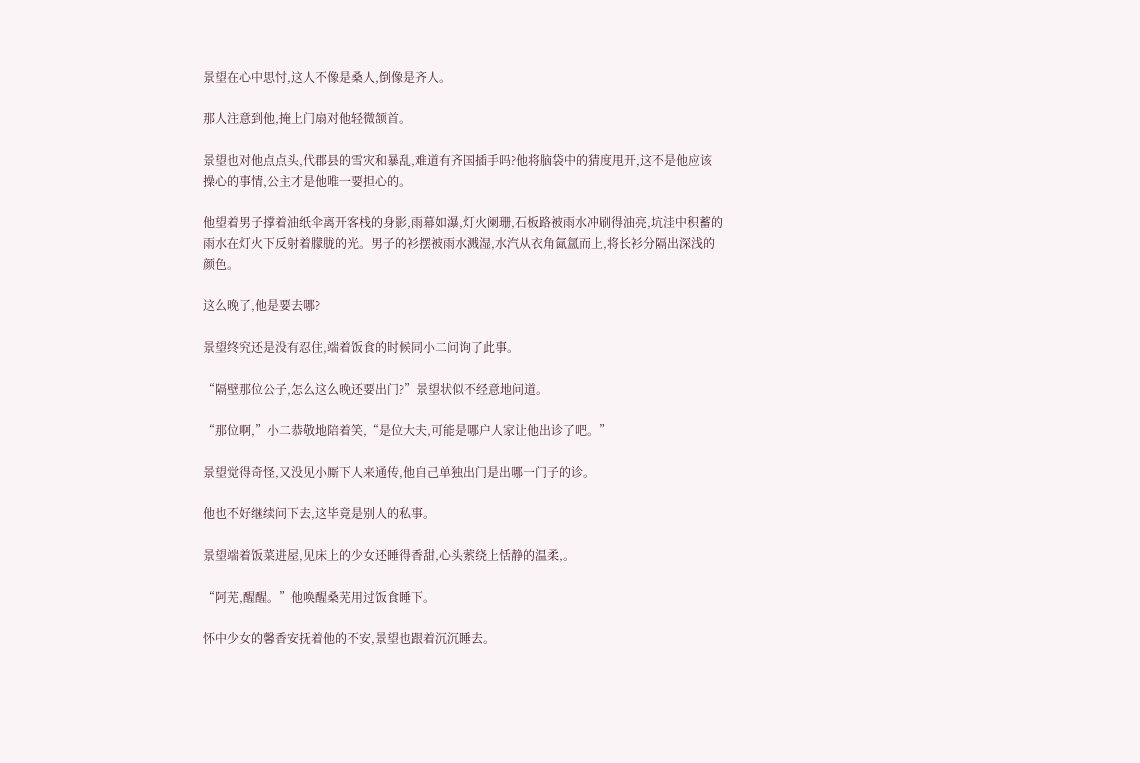景望在心中思忖,这人不像是桑人,倒像是齐人。

那人注意到他,掩上门扇对他轻微颔首。

景望也对他点点头,代郡县的雪灾和暴乱,难道有齐国插手吗?他将脑袋中的猜度甩开,这不是他应该操心的事情,公主才是他唯一要担心的。

他望着男子撑着油纸伞离开客栈的身影,雨幕如瀑,灯火阑珊,石板路被雨水冲刷得油亮,坑洼中积蓄的雨水在灯火下反射着朦胧的光。男子的衫摆被雨水溅湿,水汽从衣角氤氲而上,将长衫分隔出深浅的颜色。

这么晚了,他是要去哪?

景望终究还是没有忍住,端着饭食的时候同小二问询了此事。

“隔壁那位公子,怎么这么晚还要出门?”景望状似不经意地问道。

“那位啊,”小二恭敬地陪着笑,“是位大夫,可能是哪户人家让他出诊了吧。”

景望觉得奇怪,又没见小厮下人来通传,他自己单独出门是出哪一门子的诊。

他也不好继续问下去,这毕竟是别人的私事。

景望端着饭菜进屋,见床上的少女还睡得香甜,心头萦绕上恬静的温柔,。

“阿芜,醒醒。”他唤醒桑芜用过饭食睡下。

怀中少女的馨香安抚着他的不安,景望也跟着沉沉睡去。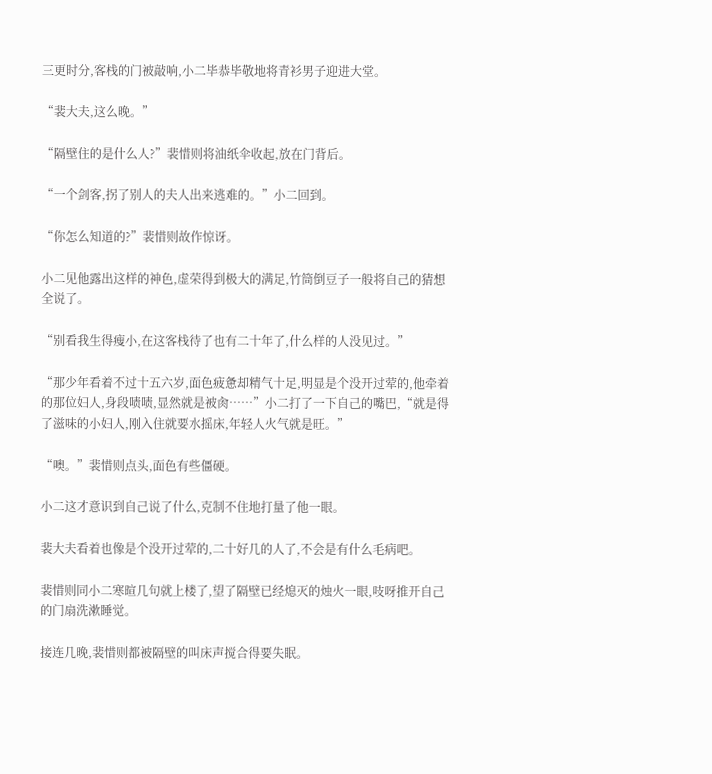三更时分,客栈的门被敲响,小二毕恭毕敬地将青衫男子迎进大堂。

“裴大夫,这么晚。”

“隔壁住的是什么人?”裴惜则将油纸伞收起,放在门背后。

“一个剑客,拐了别人的夫人出来逃难的。”小二回到。

“你怎么知道的?”裴惜则故作惊讶。

小二见他露出这样的神色,虚荣得到极大的满足,竹筒倒豆子一般将自己的猜想全说了。

“别看我生得瘦小,在这客栈待了也有二十年了,什么样的人没见过。”

“那少年看着不过十五六岁,面色疲惫却精气十足,明显是个没开过荤的,他牵着的那位妇人,身段啧啧,显然就是被肏……”小二打了一下自己的嘴巴,“就是得了滋味的小妇人,刚入住就要水摇床,年轻人火气就是旺。”

“噢。”裴惜则点头,面色有些僵硬。

小二这才意识到自己说了什么,克制不住地打量了他一眼。

裴大夫看着也像是个没开过荤的,二十好几的人了,不会是有什么毛病吧。

裴惜则同小二寒暄几句就上楼了,望了隔壁已经熄灭的烛火一眼,吱呀推开自己的门扇洗漱睡觉。

接连几晚,裴惜则都被隔壁的叫床声搅合得要失眠。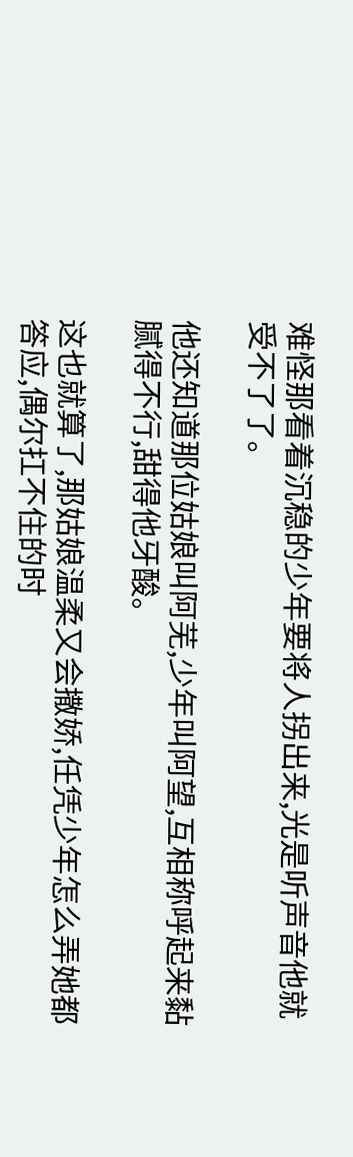难怪那看着沉稳的少年要将人拐出来,光是听声音他就受不了了。

他还知道那位姑娘叫阿芜,少年叫阿望,互相称呼起来黏腻得不行,甜得他牙酸。

这也就算了,那姑娘温柔又会撒娇,任凭少年怎么弄她都答应,偶尔扛不住的时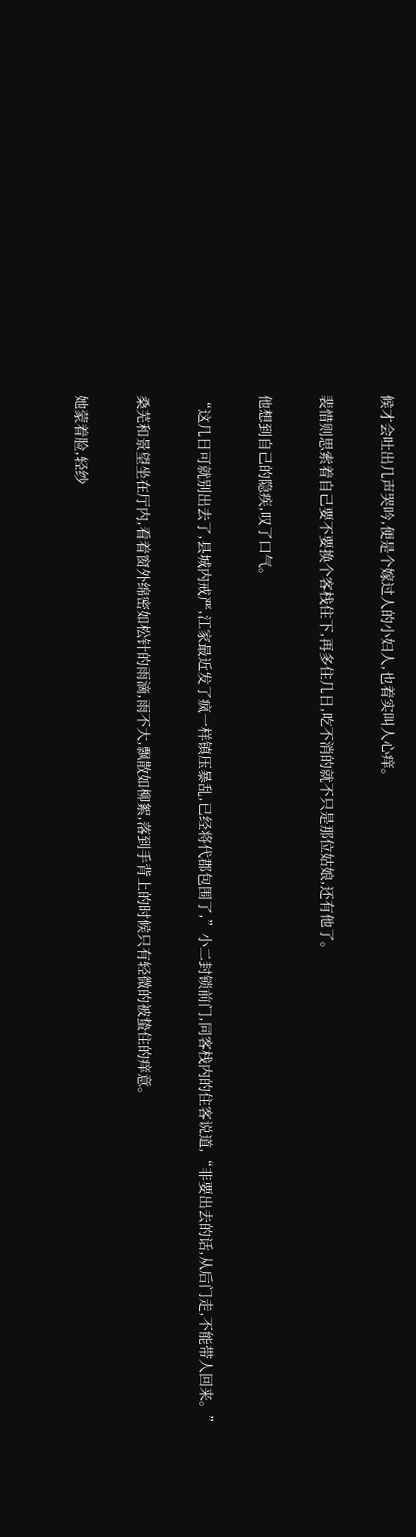候才会吐出几声哭吟,便是个嫁过人的小妇人,也着实叫人心痒。

裴惜则思索着自己要不要换个客栈住下,再多住几日,吃不消的就不只是那位姑娘,还有他了。

他想到自己的隐疾,叹了口气。

“这几日可就别出去了,县城内戒严,江家最近发了疯一样镇压暴乱,已经将代郡包围了,”小二封锁前门,同客栈内的住客说道,“非要出去的话,从后门走,不能带人回来。”

桑芜和景望坐在厅内,看着窗外绵密如松针的雨滴,雨不大,飘散如柳絮,落到手背上的时候只有轻微的被蛰住的痒意。

她蒙着脸,轻纱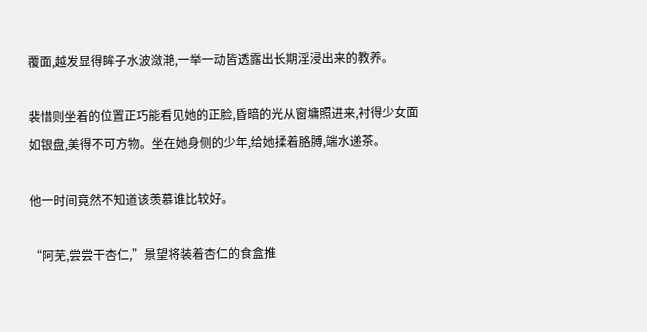覆面,越发显得眸子水波潋滟,一举一动皆透露出长期淫浸出来的教养。

裴惜则坐着的位置正巧能看见她的正脸,昏暗的光从窗墉照进来,衬得少女面如银盘,美得不可方物。坐在她身侧的少年,给她揉着胳膊,端水递茶。

他一时间竟然不知道该羡慕谁比较好。

“阿芜,尝尝干杏仁,”景望将装着杏仁的食盒推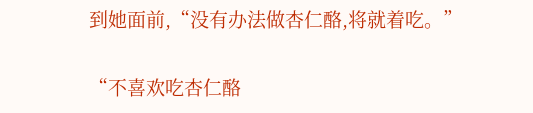到她面前,“没有办法做杏仁酪,将就着吃。”

“不喜欢吃杏仁酪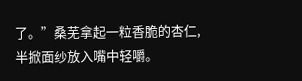了。”桑芜拿起一粒香脆的杏仁,半掀面纱放入嘴中轻嚼。